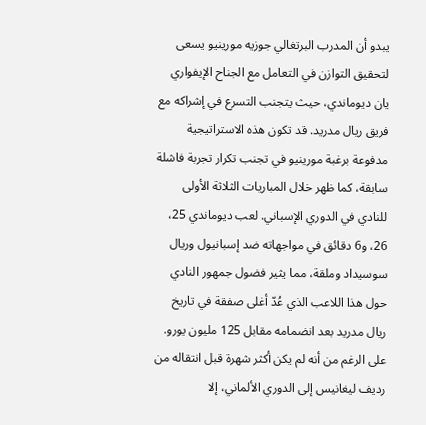يبدو أن المدرب البرتغالي جوزيه مورينيو يسعى لتحقيق التوازن في التعامل مع الجناح الإيفواري يان ديوماندي، حيث يتجنب التسرع في إشراكه مع فريق ريال مدريد. قد تكون هذه الاستراتيجية مدفوعة برغبة مورينيو في تجنب تكرار تجربة فاشلة سابقة، كما ظهر خلال المباريات الثلاثة الأولى للنادي في الدوري الإسباني. لعب ديوماندي 25، 26، و6 دقائق في مواجهاته ضد إسبانيول وريال سوسيداد وملقة، مما يثير فضول جمهور النادي حول هذا اللاعب الذي عُدّ أغلى صفقة في تاريخ ريال مدريد بعد انضمامه مقابل 125 مليون يورو.
على الرغم من أنه لم يكن أكثر شهرة قبل انتقاله من رديف ليغانيس إلى الدوري الألماني، إلا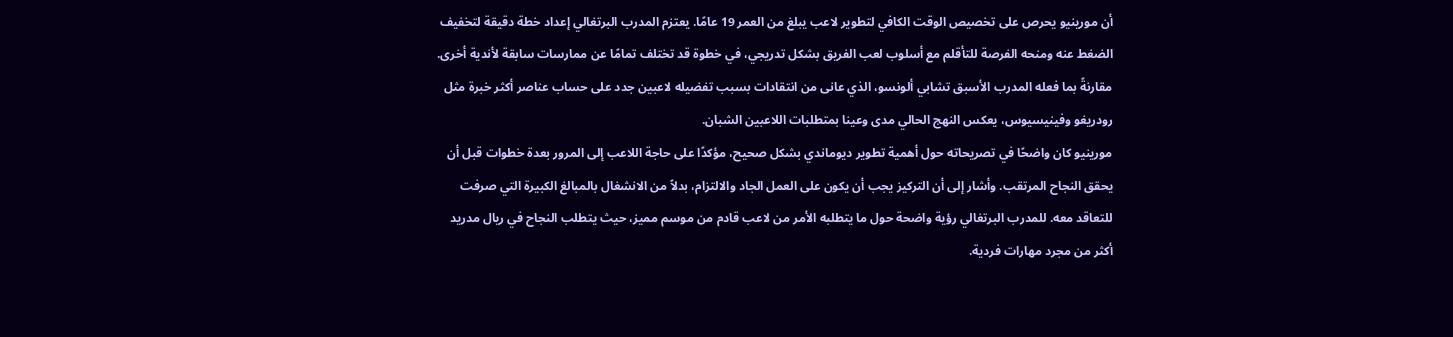أن مورينيو يحرص على تخصيص الوقت الكافي لتطوير لاعب يبلغ من العمر 19 عامًا. يعتزم المدرب البرتغالي إعداد خطة دقيقة لتخفيف الضغط عنه ومنحه الفرصة للتأقلم مع أسلوب لعب الفريق بشكل تدريجي، في خطوة قد تختلف تمامًا عن ممارسات سابقة لأندية أخرى. مقارنةً بما فعله المدرب الأسبق تشابي ألونسو، الذي عانى من انتقادات بسبب تفضيله لاعبين جدد على حساب عناصر أكثر خبرة مثل رودريغو وفينيسيوس، يعكس النهج الحالي مدى وعينا بمتطلبات اللاعبين الشبان.
مورينيو كان واضحًا في تصريحاته حول أهمية تطوير ديوماندي بشكل صحيح، مؤكدًا على حاجة اللاعب إلى المرور بعدة خطوات قبل أن يحقق النجاح المرتقب. وأشار إلى أن التركيز يجب أن يكون على العمل الجاد والالتزام، بدلاً من الانشغال بالمبالغ الكبيرة التي صرفت للتعاقد معه. للمدرب البرتغالي رؤية واضحة حول ما يتطلبه الأمر من لاعب قادم من موسم مميز، حيث يتطلب النجاح في ريال مدريد أكثر من مجرد مهارات فردية.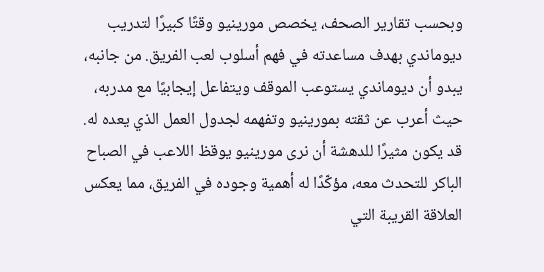وبحسب تقارير الصحف، يخصص مورينيو وقتًا كبيرًا لتدريب ديوماندي بهدف مساعدته في فهم أسلوب لعب الفريق. من جانبه، يبدو أن ديوماندي يستوعب الموقف ويتفاعل إيجابيًا مع مدربه، حيث أعرب عن ثقته بمورينيو وتفهمه لجدول العمل الذي يعده له. قد يكون مثيرًا للدهشة أن نرى مورينيو يوقظ اللاعب في الصباح الباكر للتحدث معه، مؤكّدًا له أهمية وجوده في الفريق، مما يعكس العلاقة القريبة التي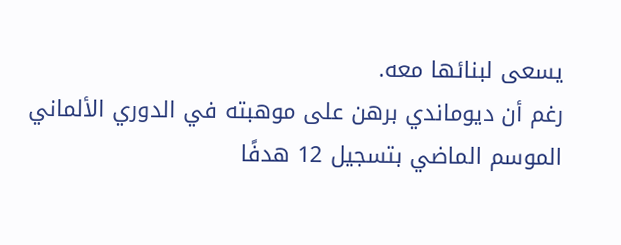يسعى لبنائها معه.
رغم أن ديوماندي برهن على موهبته في الدوري الألماني الموسم الماضي بتسجيل 12 هدفًا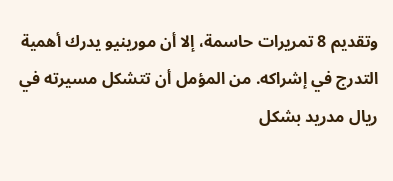وتقديم 8 تمريرات حاسمة، إلا أن مورينيو يدرك أهمية التدرج في إشراكه. من المؤمل أن تتشكل مسيرته في ريال مدريد بشكل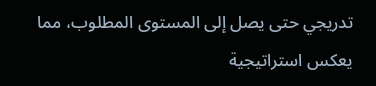تدريجي حتى يصل إلى المستوى المطلوب، مما يعكس استراتيجية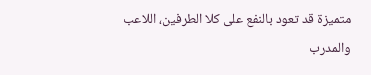متميزة قد تعود بالنفع على كلا الطرفين، اللاعب والمدرب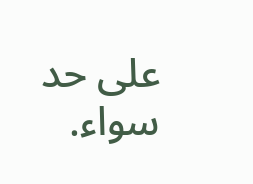على حد سواء.